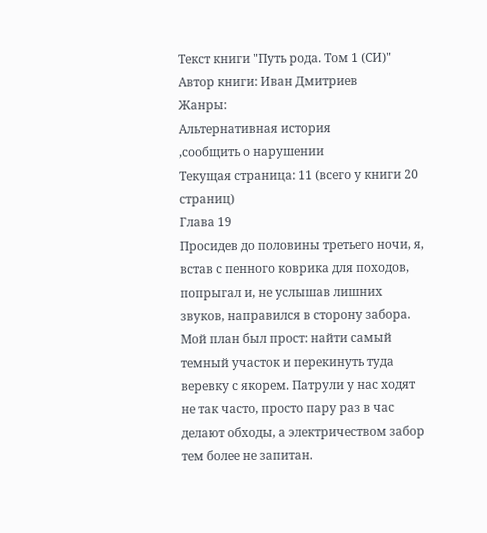Текст книги "Путь рода. Том 1 (СИ)"
Автор книги: Иван Дмитриев
Жанры:
Альтернативная история
,сообщить о нарушении
Текущая страница: 11 (всего у книги 20 страниц)
Глава 19
Просидев до половины третьего ночи, я, встав с пенного коврика для походов, попрыгал и, не услышав лишних звуков, направился в сторону забора.
Мой план был прост: найти самый темный участок и перекинуть туда веревку с якорем. Патрули у нас ходят не так часто, просто пару раз в час делают обходы, а электричеством забор тем более не запитан.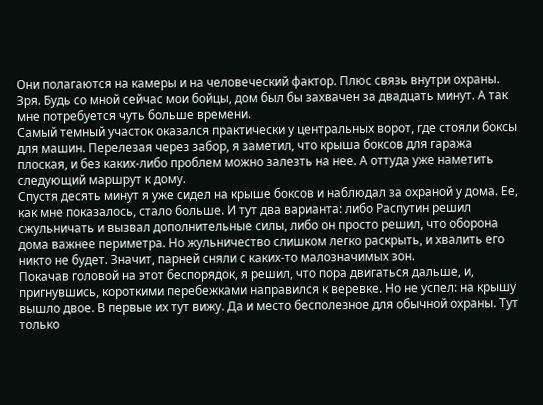Они полагаются на камеры и на человеческий фактор. Плюс связь внутри охраны. Зря. Будь со мной сейчас мои бойцы, дом был бы захвачен за двадцать минут. А так мне потребуется чуть больше времени.
Самый темный участок оказался практически у центральных ворот, где стояли боксы для машин. Перелезая через забор, я заметил, что крыша боксов для гаража плоская, и без каких-либо проблем можно залезть на нее. А оттуда уже наметить следующий маршрут к дому.
Спустя десять минут я уже сидел на крыше боксов и наблюдал за охраной у дома. Ее, как мне показалось, стало больше. И тут два варианта: либо Распутин решил сжульничать и вызвал дополнительные силы, либо он просто решил, что оборона дома важнее периметра. Но жульничество слишком легко раскрыть, и хвалить его никто не будет. Значит, парней сняли с каких-то малозначимых зон.
Покачав головой на этот беспорядок, я решил, что пора двигаться дальше, и, пригнувшись, короткими перебежками направился к веревке. Но не успел: на крышу вышло двое. В первые их тут вижу. Да и место бесполезное для обычной охраны. Тут только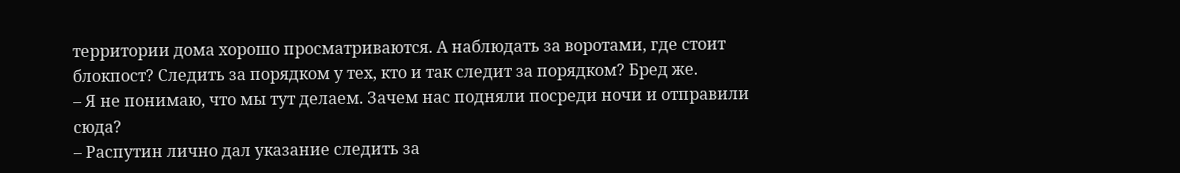территории дома хорошо просматриваются. А наблюдать за воротами, где стоит блокпост? Следить за порядком у тех, кто и так следит за порядком? Бред же.
– Я не понимаю, что мы тут делаем. Зачем нас подняли посреди ночи и отправили сюда?
– Распутин лично дал указание следить за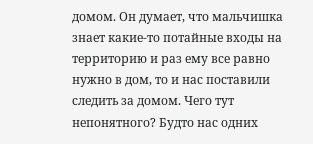домом. Он думает, что мальчишка знает какие-то потайные входы на территорию и раз ему все равно нужно в дом, то и нас поставили следить за домом. Чего тут непонятного? Будто нас одних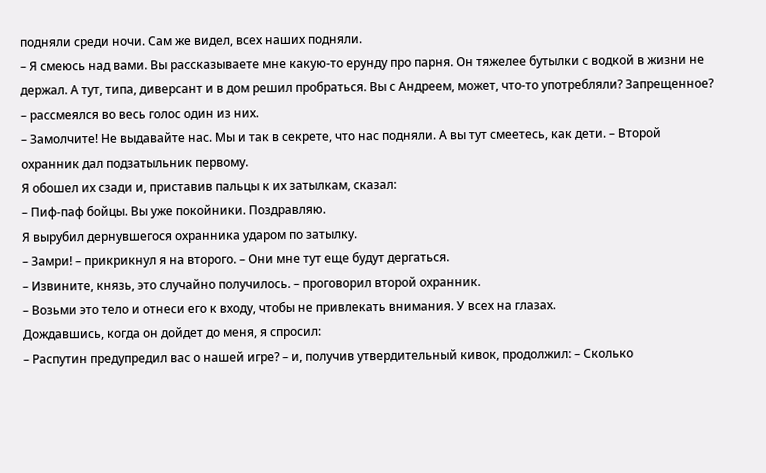подняли среди ночи. Сам же видел, всех наших подняли.
– Я смеюсь над вами. Вы рассказываете мне какую-то ерунду про парня. Он тяжелее бутылки с водкой в жизни не держал. А тут, типа, диверсант и в дом решил пробраться. Вы с Андреем, может, что-то употребляли? Запрещенное? – рассмеялся во весь голос один из них.
– Замолчите! Не выдавайте нас. Мы и так в секрете, что нас подняли. А вы тут смеетесь, как дети. – Второй охранник дал подзатыльник первому.
Я обошел их сзади и, приставив пальцы к их затылкам, сказал:
– Пиф-паф бойцы. Вы уже покойники. Поздравляю.
Я вырубил дернувшегося охранника ударом по затылку.
– Замри! – прикрикнул я на второго. – Они мне тут еще будут дергаться.
– Извините, князь, это случайно получилось. – проговорил второй охранник.
– Возьми это тело и отнеси его к входу, чтобы не привлекать внимания. У всех на глазах.
Дождавшись, когда он дойдет до меня, я спросил:
– Распутин предупредил вас о нашей игре? – и, получив утвердительный кивок, продолжил: – Сколько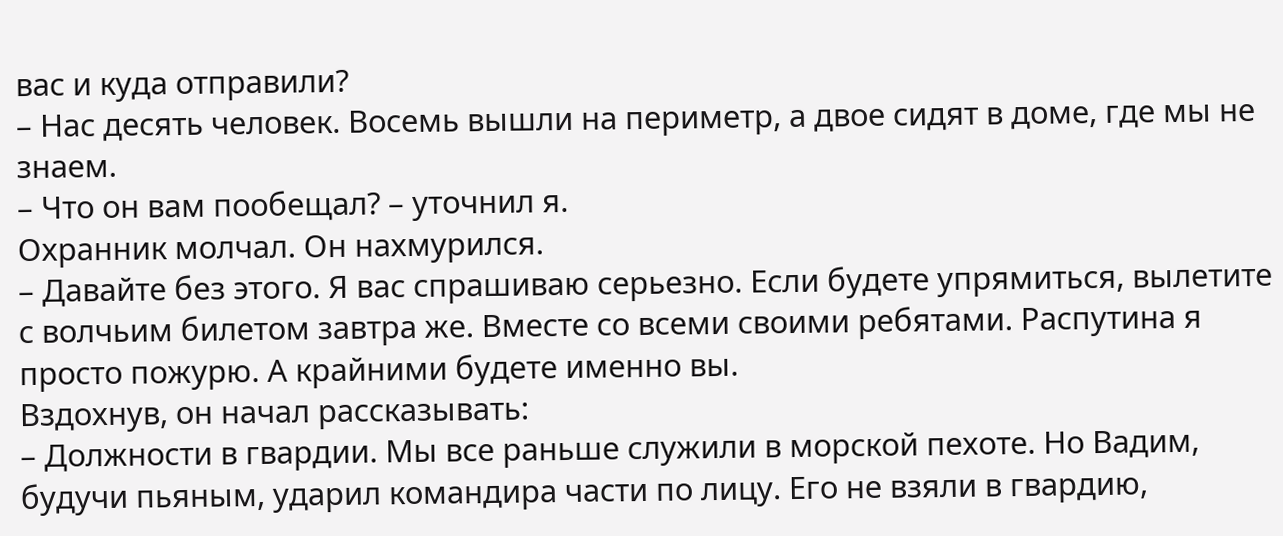вас и куда отправили?
– Нас десять человек. Восемь вышли на периметр, а двое сидят в доме, где мы не знаем.
– Что он вам пообещал? – уточнил я.
Охранник молчал. Он нахмурился.
– Давайте без этого. Я вас спрашиваю серьезно. Если будете упрямиться, вылетите с волчьим билетом завтра же. Вместе со всеми своими ребятами. Распутина я просто пожурю. А крайними будете именно вы.
Вздохнув, он начал рассказывать:
– Должности в гвардии. Мы все раньше служили в морской пехоте. Но Вадим, будучи пьяным, ударил командира части по лицу. Его не взяли в гвардию,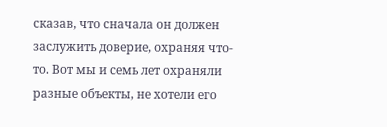сказав, что сначала он должен заслужить доверие, охраняя что-то. Вот мы и семь лет охраняли разные объекты, не хотели его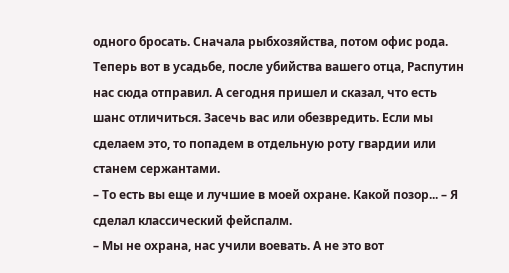одного бросать. Сначала рыбхозяйства, потом офис рода. Теперь вот в усадьбе, после убийства вашего отца, Распутин нас сюда отправил. А сегодня пришел и сказал, что есть шанс отличиться. Засечь вас или обезвредить. Если мы сделаем это, то попадем в отдельную роту гвардии или станем сержантами.
– То есть вы еще и лучшие в моей охране. Какой позор... – Я сделал классический фейспалм.
– Мы не охрана, нас учили воевать. А не это вот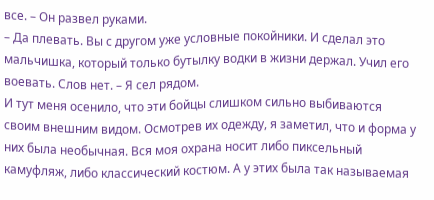все. – Он развел руками.
– Да плевать. Вы с другом уже условные покойники. И сделал это мальчишка, который только бутылку водки в жизни держал. Учил его воевать. Слов нет. – Я сел рядом.
И тут меня осенило, что эти бойцы слишком сильно выбиваются своим внешним видом. Осмотрев их одежду, я заметил, что и форма у них была необычная. Вся моя охрана носит либо пиксельный камуфляж, либо классический костюм. А у этих была так называемая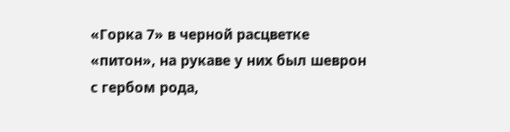«Горка 7» в черной расцветке «питон», на рукаве у них был шеврон с гербом рода,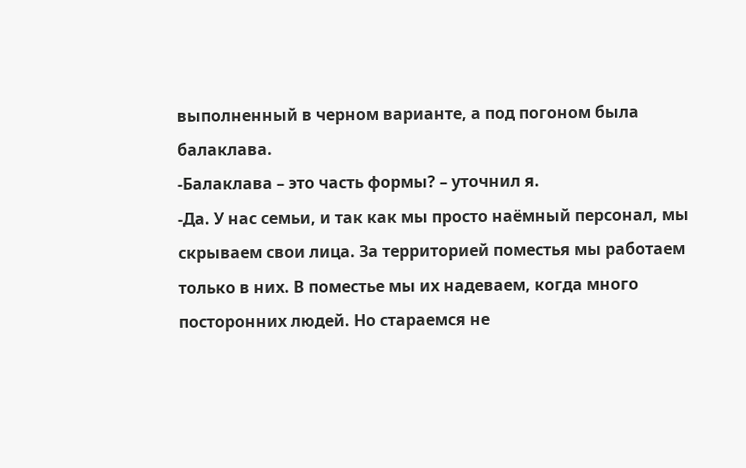выполненный в черном варианте, а под погоном была балаклава.
-Балаклава – это часть формы? – уточнил я.
-Да. У нас семьи, и так как мы просто наёмный персонал, мы скрываем свои лица. За территорией поместья мы работаем только в них. В поместье мы их надеваем, когда много посторонних людей. Но стараемся не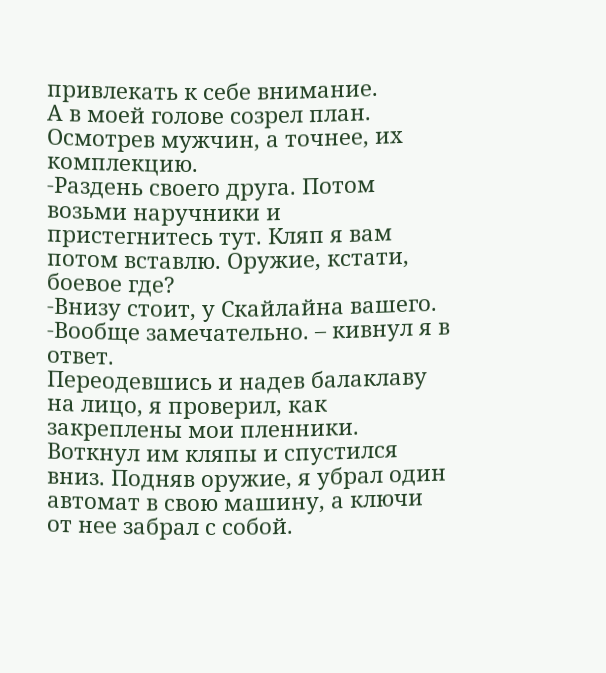привлекать к себе внимание.
А в моей голове созрел план. Осмотрев мужчин, а точнее, их комплекцию.
-Раздень своего друга. Потом возьми наручники и пристегнитесь тут. Кляп я вам потом вставлю. Оружие, кстати, боевое где?
-Внизу стоит, у Скайлайна вашего.
-Вообще замечательно. – кивнул я в ответ.
Переодевшись и надев балаклаву на лицо, я проверил, как закреплены мои пленники. Воткнул им кляпы и спустился вниз. Подняв оружие, я убрал один автомат в свою машину, а ключи от нее забрал с собой.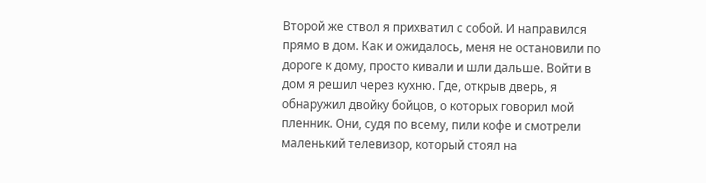Второй же ствол я прихватил с собой. И направился прямо в дом. Как и ожидалось, меня не остановили по дороге к дому, просто кивали и шли дальше. Войти в дом я решил через кухню. Где, открыв дверь, я обнаружил двойку бойцов, о которых говорил мой пленник. Они, судя по всему, пили кофе и смотрели маленький телевизор, который стоял на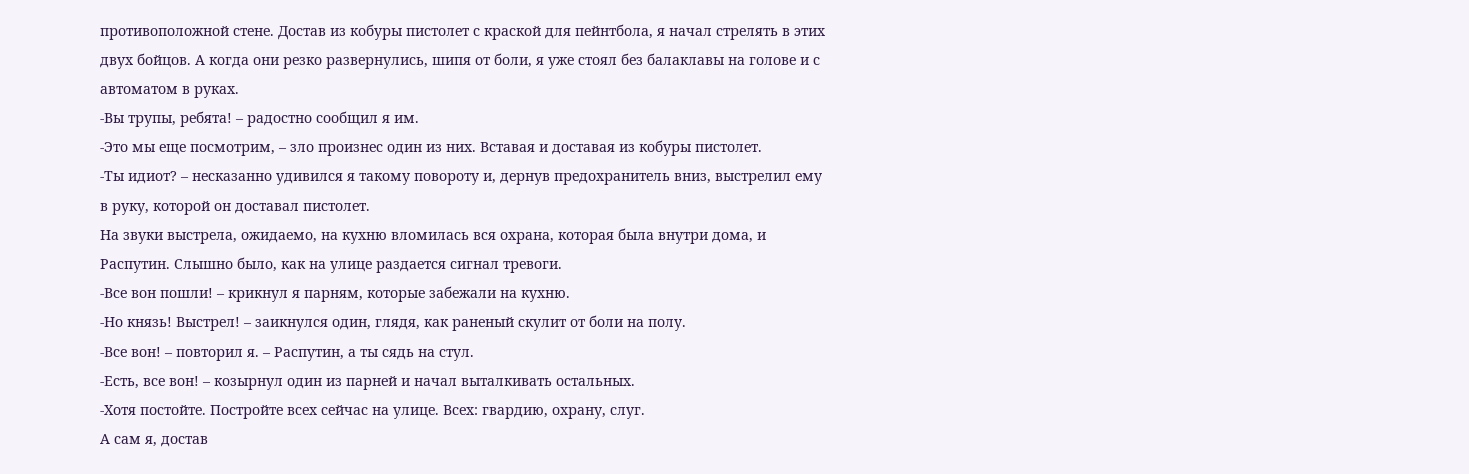противоположной стене. Достав из кобуры пистолет с краской для пейнтбола, я начал стрелять в этих двух бойцов. А когда они резко развернулись, шипя от боли, я уже стоял без балаклавы на голове и с автоматом в руках.
-Вы трупы, ребята! – радостно сообщил я им.
-Это мы еще посмотрим, – зло произнес один из них. Вставая и доставая из кобуры пистолет.
-Ты идиот? – несказанно удивился я такому повороту и, дернув предохранитель вниз, выстрелил ему в руку, которой он доставал пистолет.
На звуки выстрела, ожидаемо, на кухню вломилась вся охрана, которая была внутри дома, и Распутин. Слышно было, как на улице раздается сигнал тревоги.
-Все вон пошли! – крикнул я парням, которые забежали на кухню.
-Но князь! Выстрел! – заикнулся один, глядя, как раненый скулит от боли на полу.
-Все вон! – повторил я. – Распутин, а ты сядь на стул.
-Есть, все вон! – козырнул один из парней и начал выталкивать остальных.
-Хотя постойте. Постройте всех сейчас на улице. Всех: гвардию, охрану, слуг.
А сам я, достав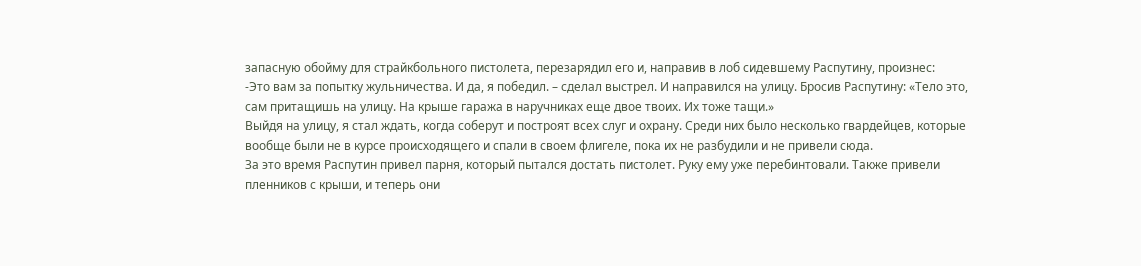запасную обойму для страйкбольного пистолета, перезарядил его и, направив в лоб сидевшему Распутину, произнес:
-Это вам за попытку жульничества. И да, я победил. – сделал выстрел. И направился на улицу. Бросив Распутину: «Тело это, сам притащишь на улицу. На крыше гаража в наручниках еще двое твоих. Их тоже тащи.»
Выйдя на улицу, я стал ждать, когда соберут и построят всех слуг и охрану. Среди них было несколько гвардейцев, которые вообще были не в курсе происходящего и спали в своем флигеле, пока их не разбудили и не привели сюда.
За это время Распутин привел парня, который пытался достать пистолет. Руку ему уже перебинтовали. Также привели пленников с крыши, и теперь они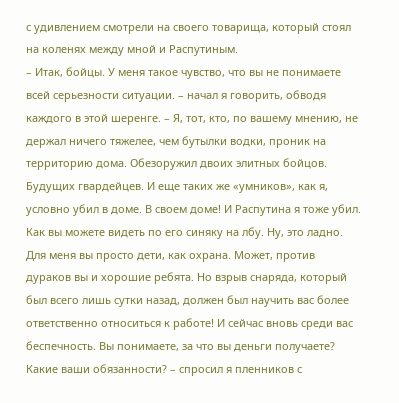с удивлением смотрели на своего товарища, который стоял на коленях между мной и Распутиным.
– Итак, бойцы. У меня такое чувство, что вы не понимаете всей серьезности ситуации. – начал я говорить, обводя каждого в этой шеренге. – Я, тот, кто, по вашему мнению, не держал ничего тяжелее, чем бутылки водки, проник на территорию дома. Обезоружил двоих элитных бойцов. Будущих гвардейцев. И еще таких же «умников», как я, условно убил в доме. В своем доме! И Распутина я тоже убил. Как вы можете видеть по его синяку на лбу. Ну, это ладно. Для меня вы просто дети, как охрана. Может, против дураков вы и хорошие ребята. Но взрыв снаряда, который был всего лишь сутки назад, должен был научить вас более ответственно относиться к работе! И сейчас вновь среди вас беспечность. Вы понимаете, за что вы деньги получаете? Какие ваши обязанности? – спросил я пленников с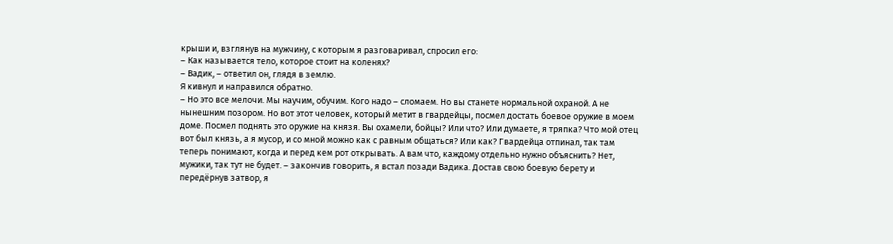крыши и, взглянув на мужчину, с которым я разговаривал, спросил его:
– Как называется тело, которое стоит на коленях?
– Вадик, – ответил он, глядя в землю.
Я кивнул и направился обратно.
– Но это все мелочи. Мы научим, обучим. Кого надо – сломаем. Но вы станете нормальной охраной. А не нынешним позором. Но вот этот человек, который метит в гвардейцы, посмел достать боевое оружие в моем доме. Посмел поднять это оружие на князя. Вы охамели, бойцы? Или что? Или думаете, я тряпка? Что мой отец вот был князь, а я мусор, и со мной можно как с равным общаться? Или как? Гвардейца отпинал, так там теперь понимают, когда и перед кем рот открывать. А вам что, каждому отдельно нужно объяснить? Нет, мужики, так тут не будет. – закончив говорить, я встал позади Вадика. Достав свою боевую берету и передёрнув затвор, я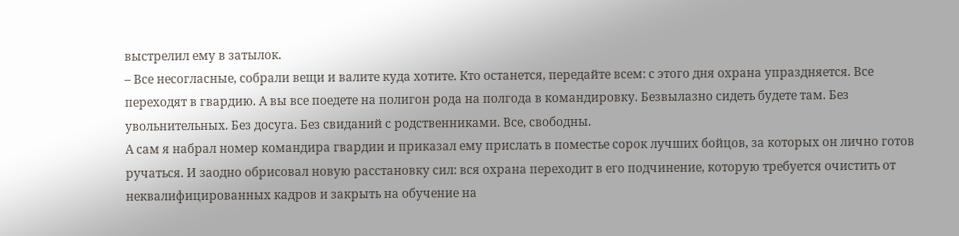выстрелил ему в затылок.
– Все несогласные, собрали вещи и валите куда хотите. Кто останется, передайте всем: с этого дня охрана упраздняется. Все переходят в гвардию. А вы все поедете на полигон рода на полгода в командировку. Безвылазно сидеть будете там. Без увольнительных. Без досуга. Без свиданий с родственниками. Все, свободны.
А сам я набрал номер командира гвардии и приказал ему прислать в поместье сорок лучших бойцов, за которых он лично готов ручаться. И заодно обрисовал новую расстановку сил: вся охрана переходит в его подчинение, которую требуется очистить от неквалифицированных кадров и закрыть на обучение на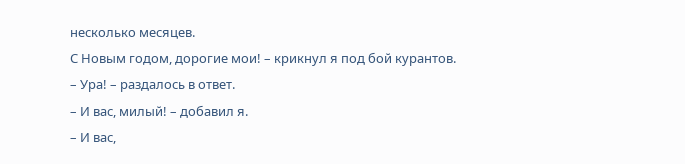несколько месяцев.
С Новым годом, дорогие мои! – крикнул я под бой курантов.
– Ура! – раздалось в ответ.
– И вас, милый! – добавил я.
– И вас,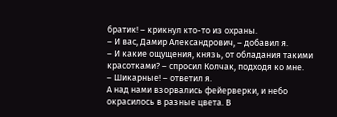братик! – крикнул кто-то из охраны.
– И вас, Дамир Александрович, – добавил я.
– И какие ощущения, князь, от обладания такими красотками? – спросил Колчак, подходя ко мне.
– Шикарные! – ответил я.
А над нами взорвались фейерверки, и небо окрасилось в разные цвета. В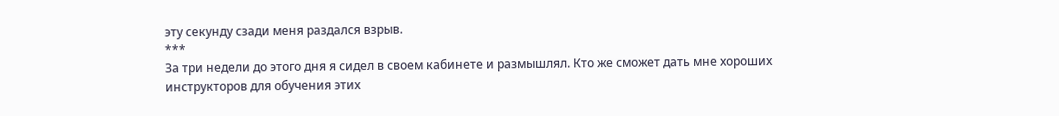эту секунду сзади меня раздался взрыв.
***
За три недели до этого дня я сидел в своем кабинете и размышлял. Кто же сможет дать мне хороших инструкторов для обучения этих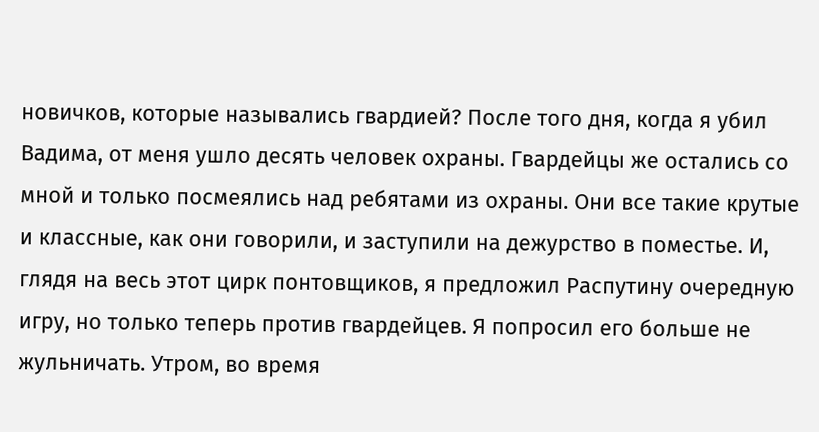новичков, которые назывались гвардией? После того дня, когда я убил Вадима, от меня ушло десять человек охраны. Гвардейцы же остались со мной и только посмеялись над ребятами из охраны. Они все такие крутые и классные, как они говорили, и заступили на дежурство в поместье. И, глядя на весь этот цирк понтовщиков, я предложил Распутину очередную игру, но только теперь против гвардейцев. Я попросил его больше не жульничать. Утром, во время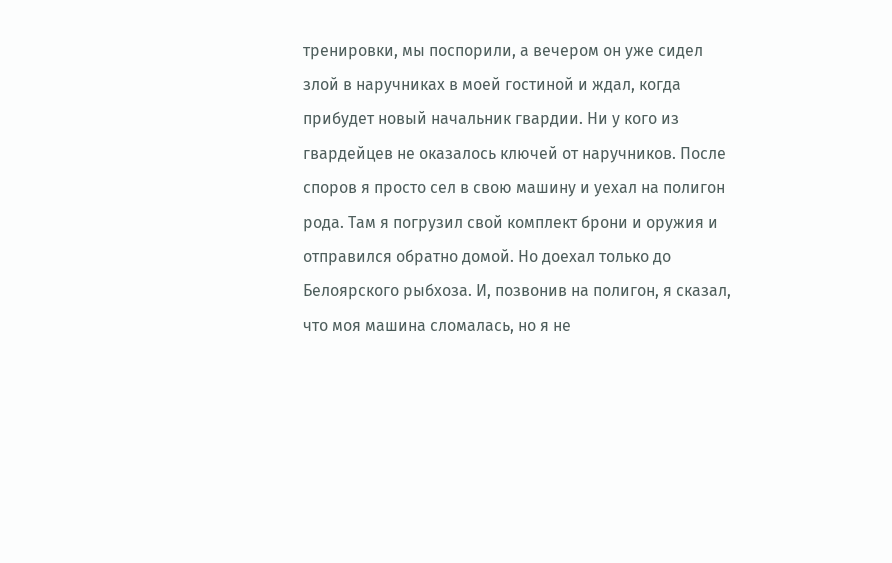тренировки, мы поспорили, а вечером он уже сидел злой в наручниках в моей гостиной и ждал, когда прибудет новый начальник гвардии. Ни у кого из гвардейцев не оказалось ключей от наручников. После споров я просто сел в свою машину и уехал на полигон рода. Там я погрузил свой комплект брони и оружия и отправился обратно домой. Но доехал только до Белоярского рыбхоза. И, позвонив на полигон, я сказал, что моя машина сломалась, но я не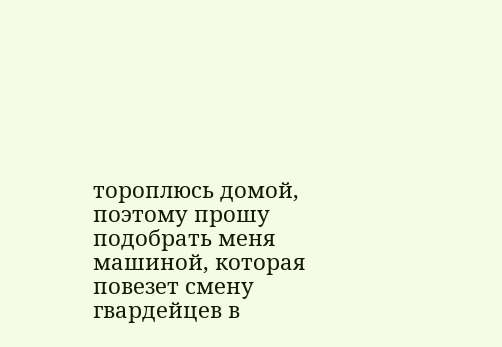тороплюсь домой, поэтому прошу подобрать меня машиной, которая повезет смену гвардейцев в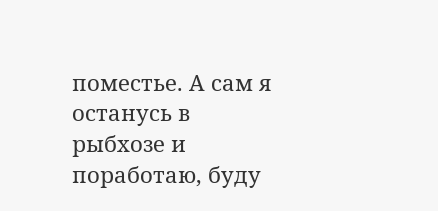поместье. А сам я останусь в рыбхозе и поработаю, буду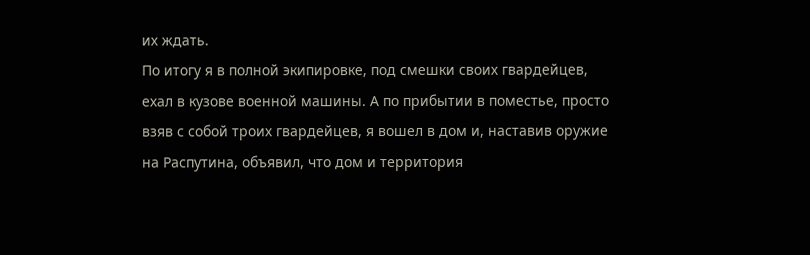их ждать.
По итогу я в полной экипировке, под смешки своих гвардейцев, ехал в кузове военной машины. А по прибытии в поместье, просто взяв с собой троих гвардейцев, я вошел в дом и, наставив оружие на Распутина, объявил, что дом и территория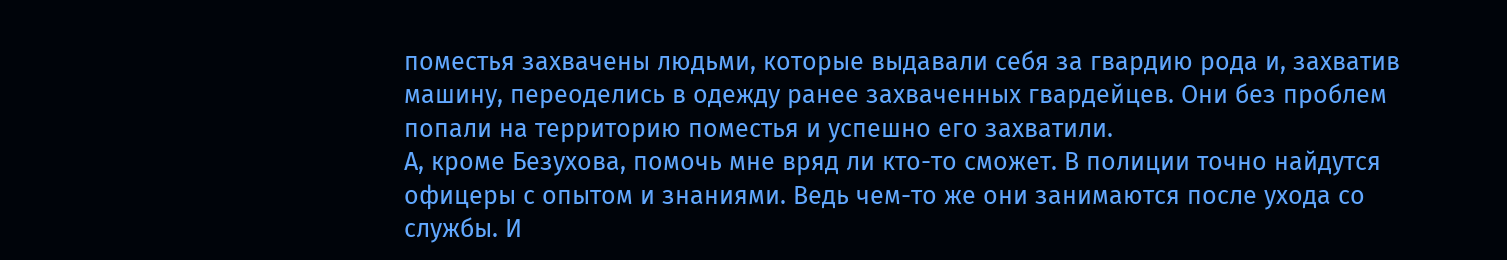поместья захвачены людьми, которые выдавали себя за гвардию рода и, захватив машину, переоделись в одежду ранее захваченных гвардейцев. Они без проблем попали на территорию поместья и успешно его захватили.
А, кроме Безухова, помочь мне вряд ли кто-то сможет. В полиции точно найдутся офицеры с опытом и знаниями. Ведь чем-то же они занимаются после ухода со службы. И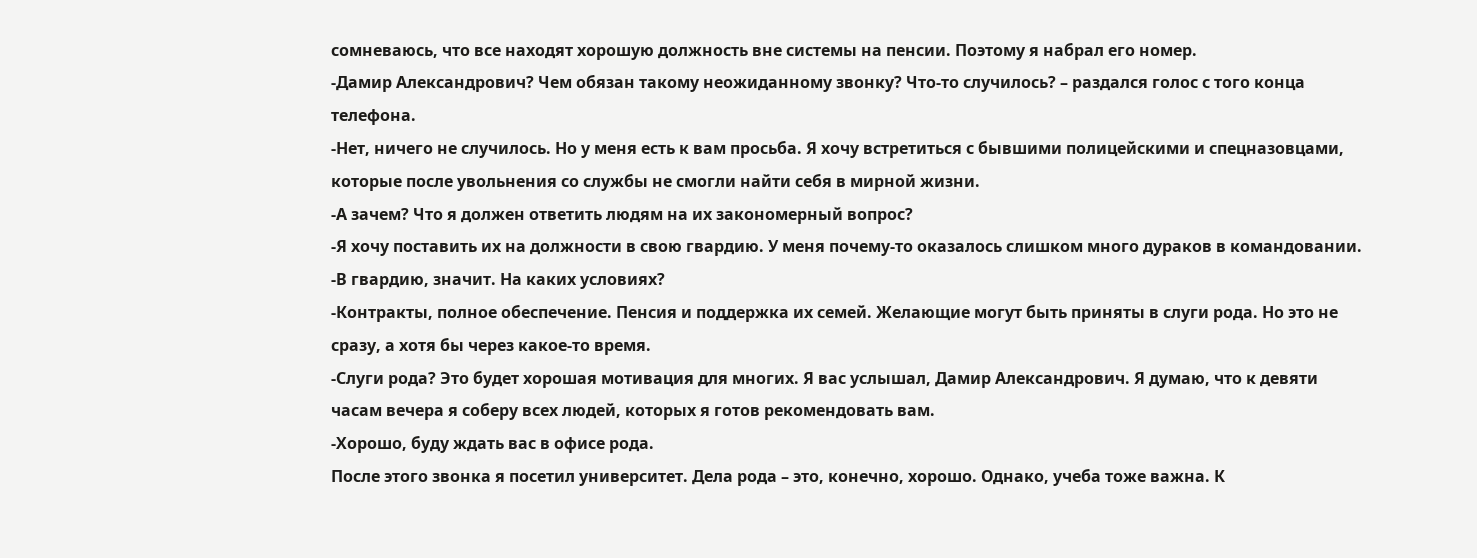сомневаюсь, что все находят хорошую должность вне системы на пенсии. Поэтому я набрал его номер.
-Дамир Александрович? Чем обязан такому неожиданному звонку? Что-то случилось? – раздался голос с того конца телефона.
-Нет, ничего не случилось. Но у меня есть к вам просьба. Я хочу встретиться с бывшими полицейскими и спецназовцами, которые после увольнения со службы не смогли найти себя в мирной жизни.
-А зачем? Что я должен ответить людям на их закономерный вопрос?
-Я хочу поставить их на должности в свою гвардию. У меня почему-то оказалось слишком много дураков в командовании.
-В гвардию, значит. На каких условиях?
-Контракты, полное обеспечение. Пенсия и поддержка их семей. Желающие могут быть приняты в слуги рода. Но это не сразу, а хотя бы через какое-то время.
-Слуги рода? Это будет хорошая мотивация для многих. Я вас услышал, Дамир Александрович. Я думаю, что к девяти часам вечера я соберу всех людей, которых я готов рекомендовать вам.
-Хорошо, буду ждать вас в офисе рода.
После этого звонка я посетил университет. Дела рода – это, конечно, хорошо. Однако, учеба тоже важна. К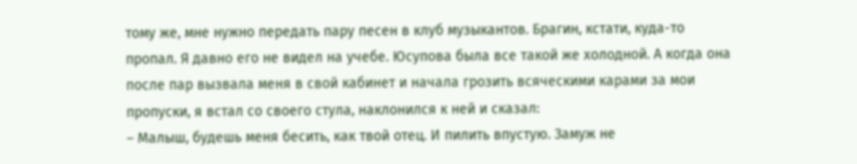тому же, мне нужно передать пару песен в клуб музыкантов. Брагин, кстати, куда-то пропал. Я давно его не видел на учебе. Юсупова была все такой же холодной. А когда она после пар вызвала меня в свой кабинет и начала грозить всяческими карами за мои пропуски, я встал со своего стула, наклонился к ней и сказал:
– Малыш, будешь меня бесить, как твой отец. И пилить впустую. Замуж не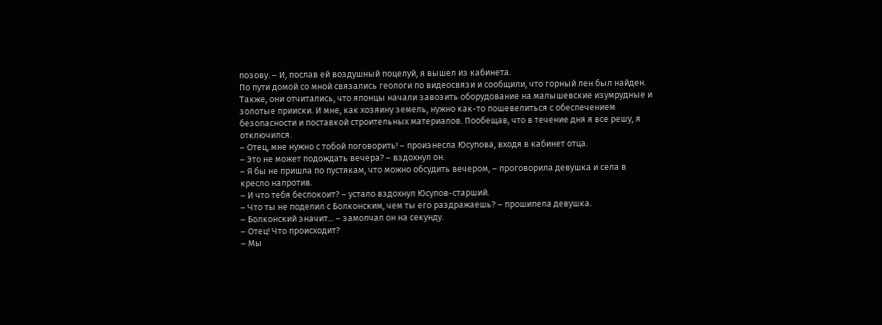позову. – И, послав ей воздушный поцелуй, я вышел из кабинета.
По пути домой со мной связались геологи по видеосвязи и сообщили, что горный лен был найден. Также, они отчитались, что японцы начали завозить оборудование на малышевские изумрудные и золотые прииски. И мне, как хозяину земель, нужно как-то пошевелиться с обеспечением безопасности и поставкой строительных материалов. Пообещав, что в течение дня я все решу, я отключился.
– Отец, мне нужно с тобой поговорить! – произнесла Юсупова, входя в кабинет отца.
– Это не может подождать вечера? – вздохнул он.
– Я бы не пришла по пустякам, что можно обсудить вечером, – проговорила девушка и села в кресло напротив.
– И что тебя беспокоит? – устало вздохнул Юсупов-старший.
– Что ты не поделил с Болконским, чем ты его раздражаешь? – прошипела девушка.
– Болконский значит... – замолчал он на секунду.
– Отец! Что происходит?
– Мы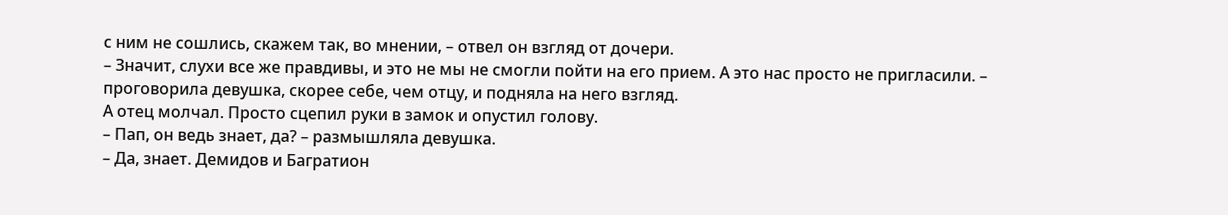с ним не сошлись, скажем так, во мнении, – отвел он взгляд от дочери.
– Значит, слухи все же правдивы, и это не мы не смогли пойти на его прием. А это нас просто не пригласили. – проговорила девушка, скорее себе, чем отцу, и подняла на него взгляд.
А отец молчал. Просто сцепил руки в замок и опустил голову.
– Пап, он ведь знает, да? – размышляла девушка.
– Да, знает. Демидов и Багратион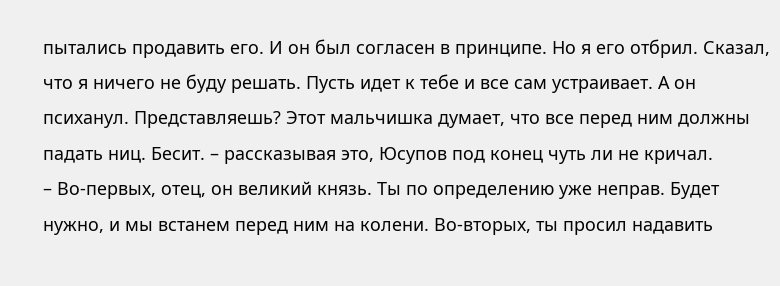пытались продавить его. И он был согласен в принципе. Но я его отбрил. Сказал, что я ничего не буду решать. Пусть идет к тебе и все сам устраивает. А он психанул. Представляешь? Этот мальчишка думает, что все перед ним должны падать ниц. Бесит. – рассказывая это, Юсупов под конец чуть ли не кричал.
– Во-первых, отец, он великий князь. Ты по определению уже неправ. Будет нужно, и мы встанем перед ним на колени. Во-вторых, ты просил надавить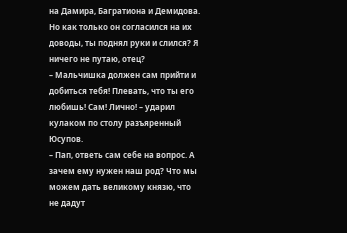на Дамира, Багратиона и Демидова. Но как только он согласился на их доводы, ты поднял руки и слился? Я ничего не путаю, отец?
– Мальчишка должен сам прийти и добиться тебя! Плевать, что ты его любишь! Сам! Лично! – ударил кулаком по столу разъяренный Юсупов.
– Пап, ответь сам себе на вопрос. А зачем ему нужен наш род? Что мы можем дать великому князю, что не дадут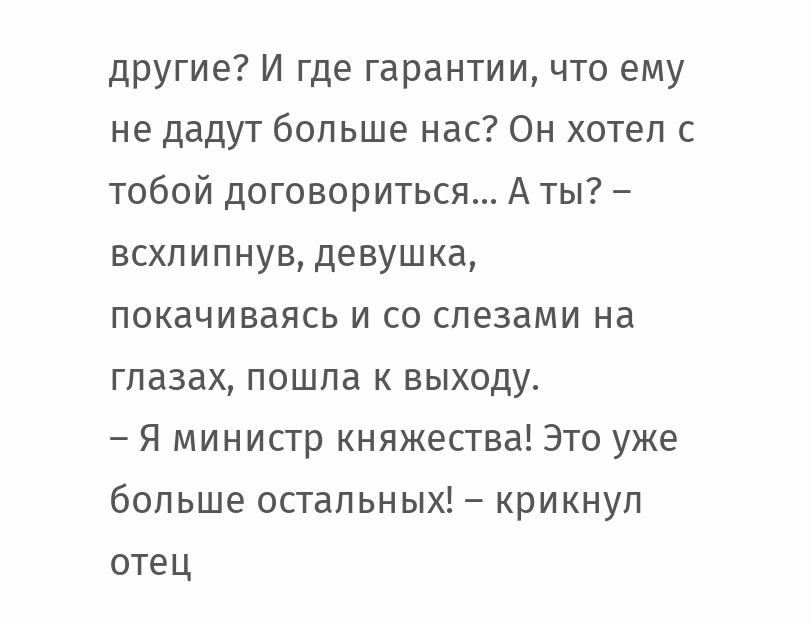другие? И где гарантии, что ему не дадут больше нас? Он хотел с тобой договориться... А ты? – всхлипнув, девушка, покачиваясь и со слезами на глазах, пошла к выходу.
– Я министр княжества! Это уже больше остальных! – крикнул отец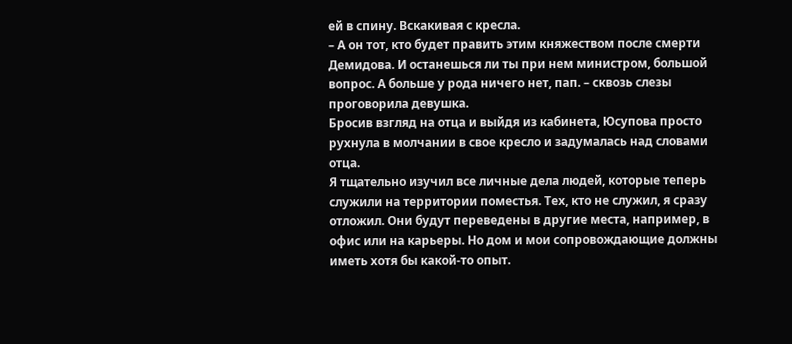ей в спину. Вскакивая с кресла.
– А он тот, кто будет править этим княжеством после смерти Демидова. И останешься ли ты при нем министром, большой вопрос. А больше у рода ничего нет, пап. – сквозь слезы проговорила девушка.
Бросив взгляд на отца и выйдя из кабинета, Юсупова просто рухнула в молчании в свое кресло и задумалась над словами отца.
Я тщательно изучил все личные дела людей, которые теперь служили на территории поместья. Тех, кто не служил, я сразу отложил. Они будут переведены в другие места, например, в офис или на карьеры. Но дом и мои сопровождающие должны иметь хотя бы какой-то опыт.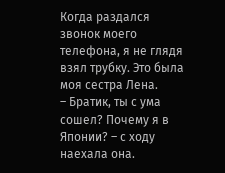Когда раздался звонок моего телефона, я не глядя взял трубку. Это была моя сестра Лена.
– Братик, ты с ума сошел? Почему я в Японии? – с ходу наехала она.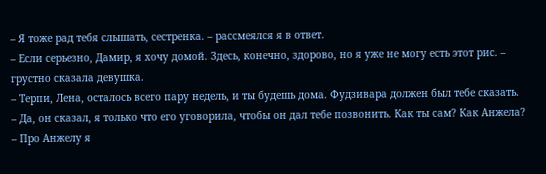– Я тоже рад тебя слышать, сестренка. – рассмеялся я в ответ.
– Если серьезно, Дамир, я хочу домой. Здесь, конечно, здорово, но я уже не могу есть этот рис. – грустно сказала девушка.
– Терпи, Лена, осталось всего пару недель, и ты будешь дома. Фудзивара должен был тебе сказать.
– Да, он сказал, я только что его уговорила, чтобы он дал тебе позвонить. Как ты сам? Как Анжела?
– Про Анжелу я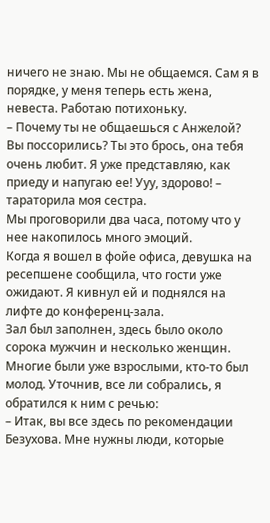ничего не знаю. Мы не общаемся. Сам я в порядке, у меня теперь есть жена, невеста. Работаю потихоньку.
– Почему ты не общаешься с Анжелой? Вы поссорились? Ты это брось, она тебя очень любит. Я уже представляю, как приеду и напугаю ее! Ууу, здорово! – тараторила моя сестра.
Мы проговорили два часа, потому что у нее накопилось много эмоций.
Когда я вошел в фойе офиса, девушка на ресепшене сообщила, что гости уже ожидают. Я кивнул ей и поднялся на лифте до конференц-зала.
Зал был заполнен, здесь было около сорока мужчин и несколько женщин. Многие были уже взрослыми, кто-то был молод. Уточнив, все ли собрались, я обратился к ним с речью:
– Итак, вы все здесь по рекомендации Безухова. Мне нужны люди, которые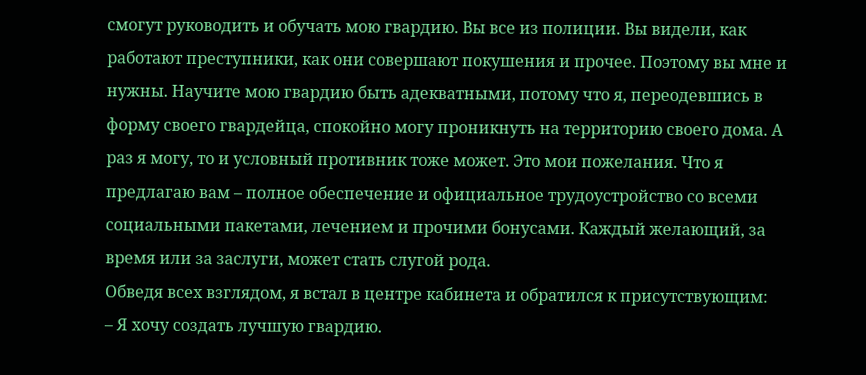смогут руководить и обучать мою гвардию. Вы все из полиции. Вы видели, как работают преступники, как они совершают покушения и прочее. Поэтому вы мне и нужны. Научите мою гвардию быть адекватными, потому что я, переодевшись в форму своего гвардейца, спокойно могу проникнуть на территорию своего дома. А раз я могу, то и условный противник тоже может. Это мои пожелания. Что я предлагаю вам – полное обеспечение и официальное трудоустройство со всеми социальными пакетами, лечением и прочими бонусами. Каждый желающий, за время или за заслуги, может стать слугой рода.
Обведя всех взглядом, я встал в центре кабинета и обратился к присутствующим:
– Я хочу создать лучшую гвардию.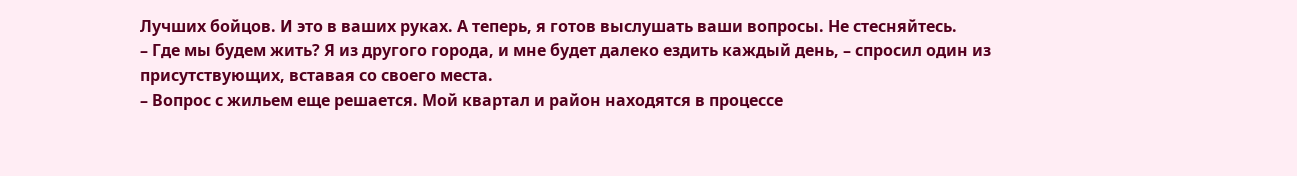Лучших бойцов. И это в ваших руках. А теперь, я готов выслушать ваши вопросы. Не стесняйтесь.
– Где мы будем жить? Я из другого города, и мне будет далеко ездить каждый день, – спросил один из присутствующих, вставая со своего места.
– Вопрос с жильем еще решается. Мой квартал и район находятся в процессе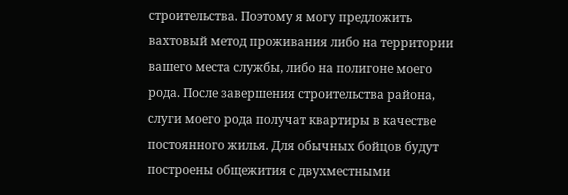строительства. Поэтому я могу предложить вахтовый метод проживания либо на территории вашего места службы, либо на полигоне моего рода. После завершения строительства района, слуги моего рода получат квартиры в качестве постоянного жилья. Для обычных бойцов будут построены общежития с двухместными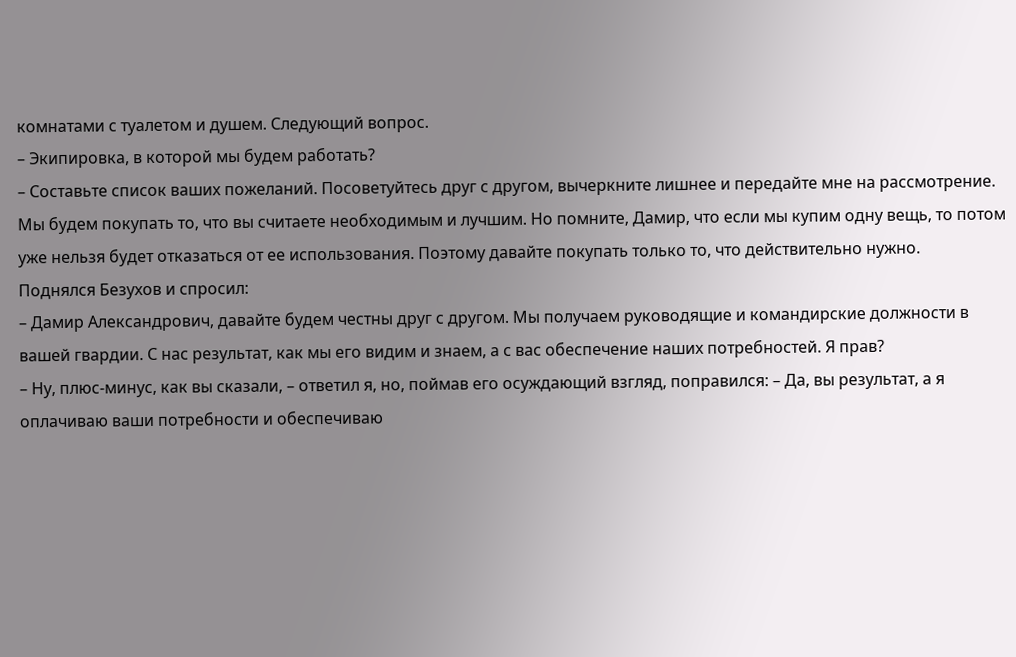комнатами с туалетом и душем. Следующий вопрос.
– Экипировка, в которой мы будем работать?
– Составьте список ваших пожеланий. Посоветуйтесь друг с другом, вычеркните лишнее и передайте мне на рассмотрение. Мы будем покупать то, что вы считаете необходимым и лучшим. Но помните, Дамир, что если мы купим одну вещь, то потом уже нельзя будет отказаться от ее использования. Поэтому давайте покупать только то, что действительно нужно.
Поднялся Безухов и спросил:
– Дамир Александрович, давайте будем честны друг с другом. Мы получаем руководящие и командирские должности в вашей гвардии. С нас результат, как мы его видим и знаем, а с вас обеспечение наших потребностей. Я прав?
– Ну, плюс-минус, как вы сказали, – ответил я, но, поймав его осуждающий взгляд, поправился: – Да, вы результат, а я оплачиваю ваши потребности и обеспечиваю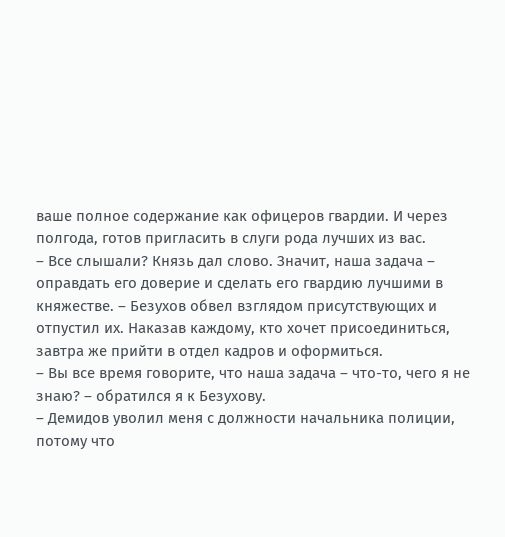ваше полное содержание как офицеров гвардии. И через полгода, готов пригласить в слуги рода лучших из вас.
– Все слышали? Князь дал слово. Значит, наша задача – оправдать его доверие и сделать его гвардию лучшими в княжестве. – Безухов обвел взглядом присутствующих и отпустил их. Наказав каждому, кто хочет присоединиться, завтра же прийти в отдел кадров и оформиться.
– Вы все время говорите, что наша задача – что-то, чего я не знаю? – обратился я к Безухову.
– Демидов уволил меня с должности начальника полиции, потому что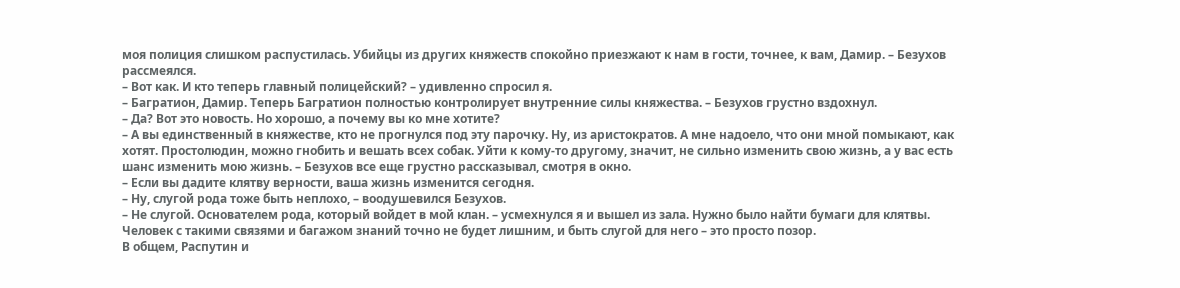моя полиция слишком распустилась. Убийцы из других княжеств спокойно приезжают к нам в гости, точнее, к вам, Дамир. – Безухов рассмеялся.
– Вот как. И кто теперь главный полицейский? – удивленно спросил я.
– Багратион, Дамир. Теперь Багратион полностью контролирует внутренние силы княжества. – Безухов грустно вздохнул.
– Да? Вот это новость. Но хорошо, а почему вы ко мне хотите?
– А вы единственный в княжестве, кто не прогнулся под эту парочку. Ну, из аристократов. А мне надоело, что они мной помыкают, как хотят. Простолюдин, можно гнобить и вешать всех собак. Уйти к кому-то другому, значит, не сильно изменить свою жизнь, а у вас есть шанс изменить мою жизнь. – Безухов все еще грустно рассказывал, смотря в окно.
– Если вы дадите клятву верности, ваша жизнь изменится сегодня.
– Ну, слугой рода тоже быть неплохо, – воодушевился Безухов.
– Не слугой. Основателем рода, который войдет в мой клан. – усмехнулся я и вышел из зала. Нужно было найти бумаги для клятвы. Человек с такими связями и багажом знаний точно не будет лишним, и быть слугой для него – это просто позор.
В общем, Распутин и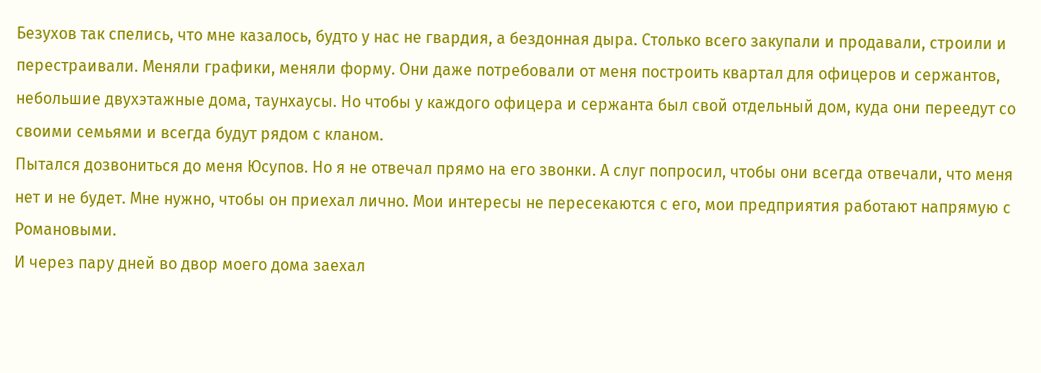Безухов так спелись, что мне казалось, будто у нас не гвардия, а бездонная дыра. Столько всего закупали и продавали, строили и перестраивали. Меняли графики, меняли форму. Они даже потребовали от меня построить квартал для офицеров и сержантов, небольшие двухэтажные дома, таунхаусы. Но чтобы у каждого офицера и сержанта был свой отдельный дом, куда они переедут со своими семьями и всегда будут рядом с кланом.
Пытался дозвониться до меня Юсупов. Но я не отвечал прямо на его звонки. А слуг попросил, чтобы они всегда отвечали, что меня нет и не будет. Мне нужно, чтобы он приехал лично. Мои интересы не пересекаются с его, мои предприятия работают напрямую с Романовыми.
И через пару дней во двор моего дома заехал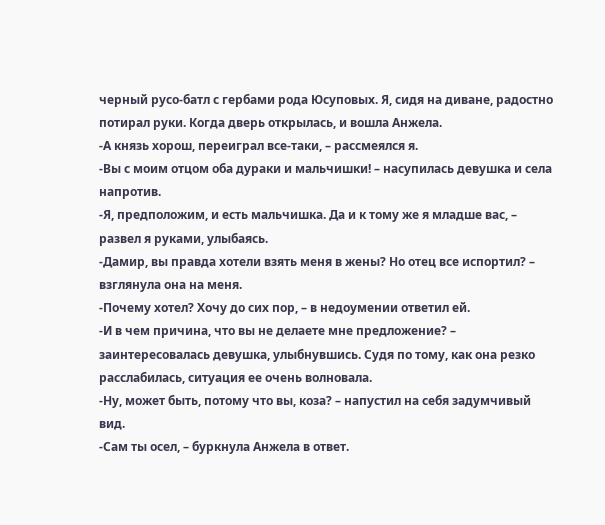черный русо-батл с гербами рода Юсуповых. Я, сидя на диване, радостно потирал руки. Когда дверь открылась, и вошла Анжела.
-А князь хорош, переиграл все-таки, – рассмеялся я.
-Вы с моим отцом оба дураки и мальчишки! – насупилась девушка и села напротив.
-Я, предположим, и есть мальчишка. Да и к тому же я младше вас, – развел я руками, улыбаясь.
-Дамир, вы правда хотели взять меня в жены? Но отец все испортил? – взглянула она на меня.
-Почему хотел? Хочу до сих пор, – в недоумении ответил ей.
-И в чем причина, что вы не делаете мне предложение? – заинтересовалась девушка, улыбнувшись. Судя по тому, как она резко расслабилась, ситуация ее очень волновала.
-Ну, может быть, потому что вы, коза? – напустил на себя задумчивый вид.
-Сам ты осел, – буркнула Анжела в ответ.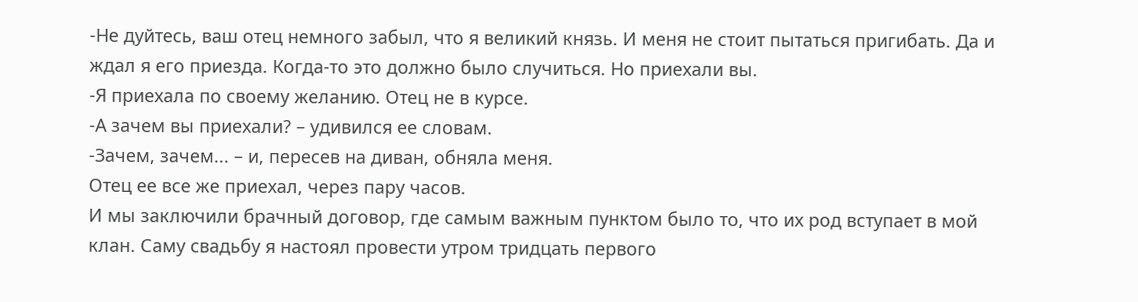-Не дуйтесь, ваш отец немного забыл, что я великий князь. И меня не стоит пытаться пригибать. Да и ждал я его приезда. Когда-то это должно было случиться. Но приехали вы.
-Я приехала по своему желанию. Отец не в курсе.
-А зачем вы приехали? – удивился ее словам.
-Зачем, зачем... – и, пересев на диван, обняла меня.
Отец ее все же приехал, через пару часов.
И мы заключили брачный договор, где самым важным пунктом было то, что их род вступает в мой клан. Саму свадьбу я настоял провести утром тридцать первого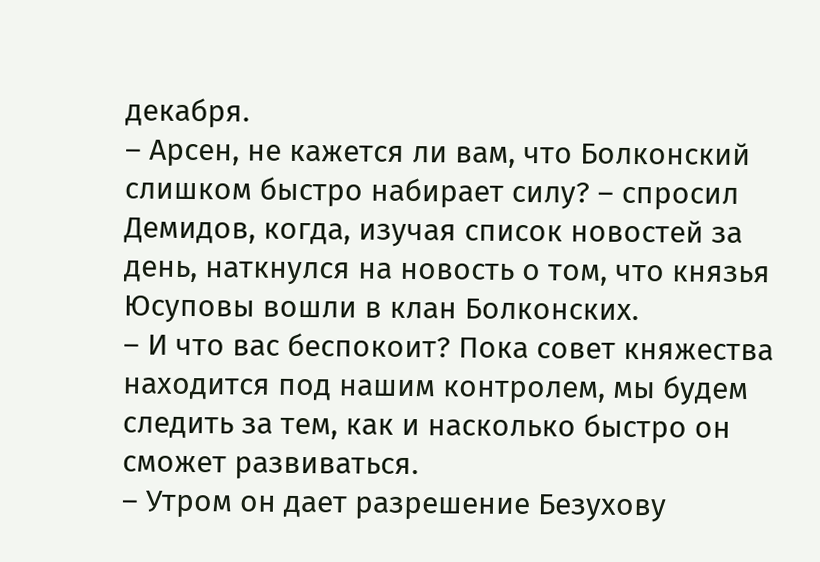декабря.
– Арсен, не кажется ли вам, что Болконский слишком быстро набирает силу? – спросил Демидов, когда, изучая список новостей за день, наткнулся на новость о том, что князья Юсуповы вошли в клан Болконских.
– И что вас беспокоит? Пока совет княжества находится под нашим контролем, мы будем следить за тем, как и насколько быстро он сможет развиваться.
– Утром он дает разрешение Безухову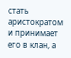стать аристократом и принимает его в клан, а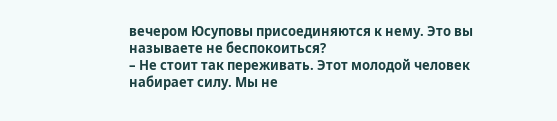вечером Юсуповы присоединяются к нему. Это вы называете не беспокоиться?
– Не стоит так переживать. Этот молодой человек набирает силу. Мы не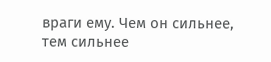враги ему. Чем он сильнее, тем сильнее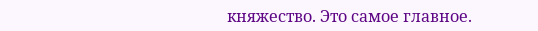княжество. Это самое главное.